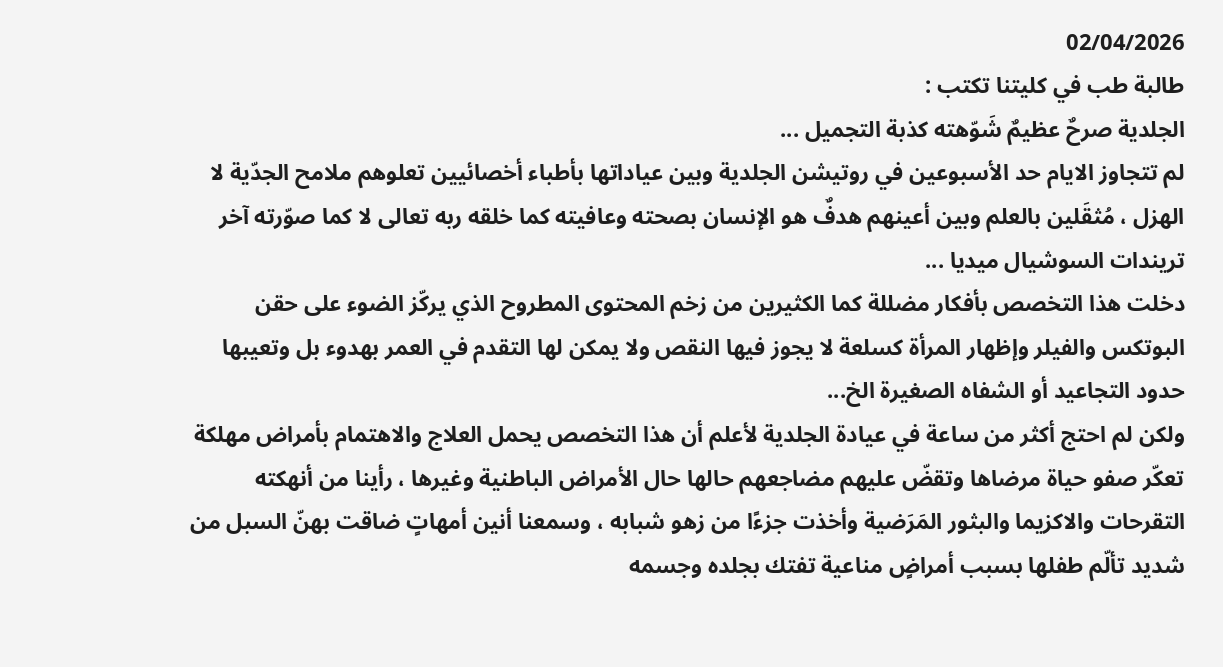02/04/2026
طالبة طب في كليتنا تكتب :
الجلدية صرحٌ عظيمٌ شَوّهته كذبة التجميل ...
لم تتجاوز الايام حد الأسبوعين في روتيشن الجلدية وبين عياداتها بأطباء أخصائيين تعلوهم ملامح الجدّية لا الهزل ، مُثقَلين بالعلم وبين أعينهم هدفٌ هو الإنسان بصحته وعافيته كما خلقه ربه تعالى لا كما صوّرته آخر تريندات السوشيال ميديا ...
دخلت هذا التخصص بأفكار مضللة كما الكثيرين من زخم المحتوى المطروح الذي يركّز الضوء على حقن البوتكس والفيلر وإظهار المرأة كسلعة لا يجوز فيها النقص ولا يمكن لها التقدم في العمر بهدوء بل وتعيبها حدود التجاعيد أو الشفاه الصغيرة الخ...
ولكن لم احتج أكثر من ساعة في عيادة الجلدية لأعلم أن هذا التخصص يحمل العلاج والاهتمام بأمراض مهلكة تعكّر صفو حياة مرضاها وتقضّ عليهم مضاجعهم حالها حال الأمراض الباطنية وغيرها ، رأينا من أنهكته التقرحات والاكزيما والبثور المَرَضية وأخذت جزءًا من زهو شبابه ، وسمعنا أنين أمهاتٍ ضاقت بهنّ السبل من شديد تألّم طفلها بسبب أمراضٍ مناعية تفتك بجلده وجسمه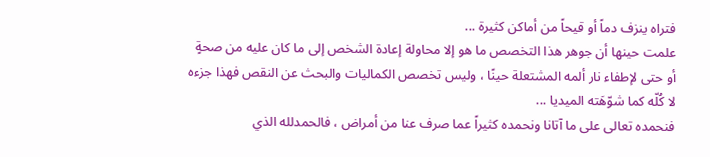فتراه ينزف دماً أو قيحاً من أماكن كثيرة ...
علمت حينها أن جوهر هذا التخصص ما هو إلا محاولة إعادة الشخص إلى ما كان عليه من صحةٍ أو حتى لإطفاء نار ألمه المشتعلة حينًا ، وليس تخصص الكماليات والبحث عن النقص فهذا جزءه لا كُلّه كما شوّهَته الميديا ...
فنحمده تعالى على ما آتانا ونحمده كثيراً عما صرف عنا من أمراض ، فالحمدلله الذي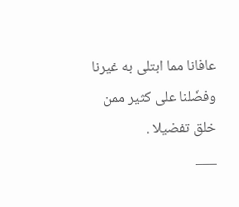عافانا مما ابتلى به غيرنا وفضّلنا على كثير ممن خلق تفضيلا .
___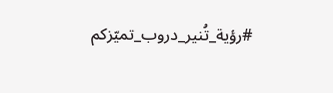#رؤية_تُنير_دروب_تميّزكم